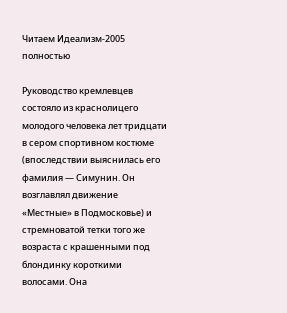Читаем Идеализм-2005 полностью

Руководство кремлевцев состояло из краснолицего молодого человека лет тридцати в сером спортивном костюме (впоследствии выяснилась его фамилия — Симунин. Он возглавлял движение «Местные» в Подмосковье) и стремноватой тетки того же возраста с крашенными под блондинку короткими волосами. Она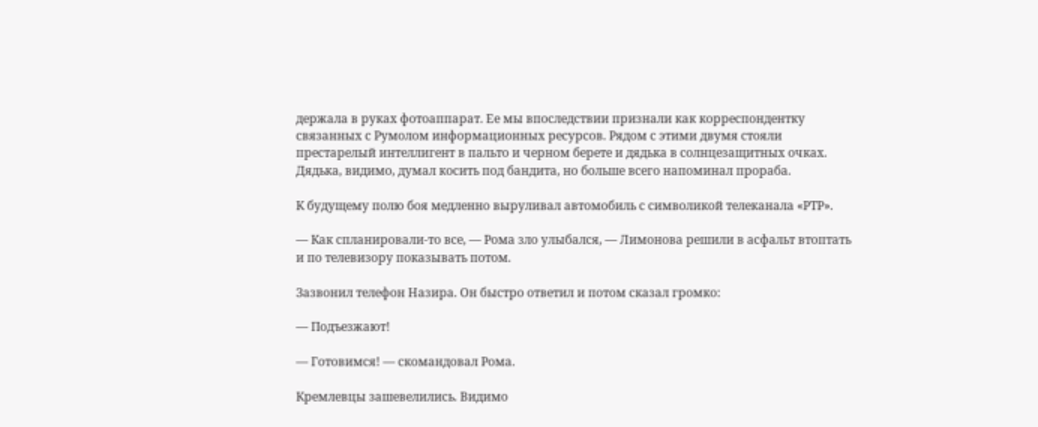держала в руках фотоаппарат. Ее мы впоследствии признали как корреспондентку связанных с Румолом информационных ресурсов. Рядом с этими двумя стояли престарелый интеллигент в пальто и черном берете и дядька в солнцезащитных очках. Дядька, видимо, думал косить под бандита, но больше всего напоминал прораба.

К будущему полю боя медленно выруливал автомобиль с символикой телеканала «РТР».

— Как спланировали-то все, — Рома зло улыбался, — Лимонова решили в асфальт втоптать и по телевизору показывать потом.

Зазвонил телефон Назира. Он быстро ответил и потом сказал громко:

— Подъезжают!

— Готовимся! — скомандовал Рома.

Кремлевцы зашевелились. Видимо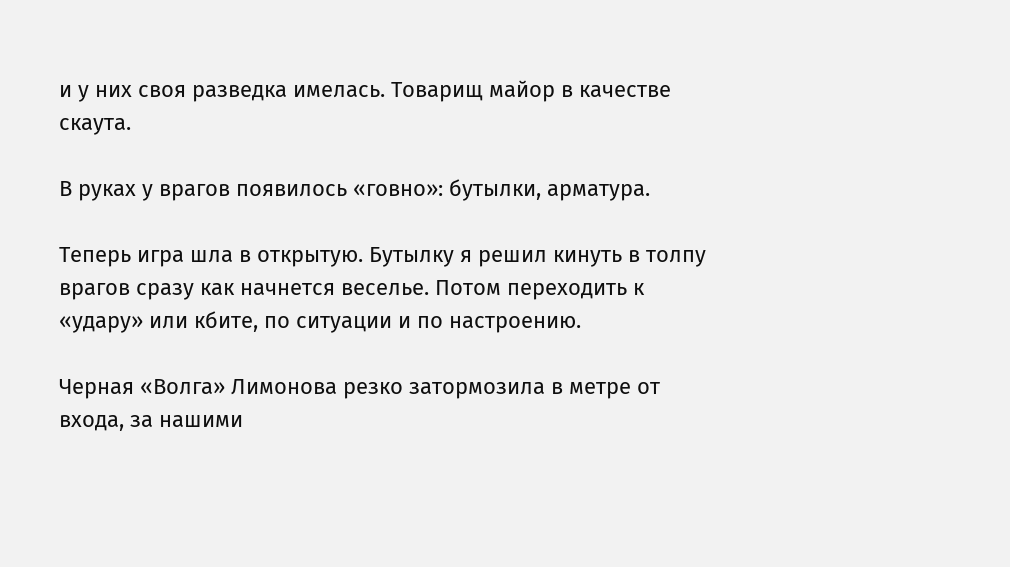и у них своя разведка имелась. Товарищ майор в качестве скаута.

В руках у врагов появилось «говно»: бутылки, арматура.

Теперь игра шла в открытую. Бутылку я решил кинуть в толпу врагов сразу как начнется веселье. Потом переходить к «удару» или кбите, по ситуации и по настроению.

Черная «Волга» Лимонова резко затормозила в метре от входа, за нашими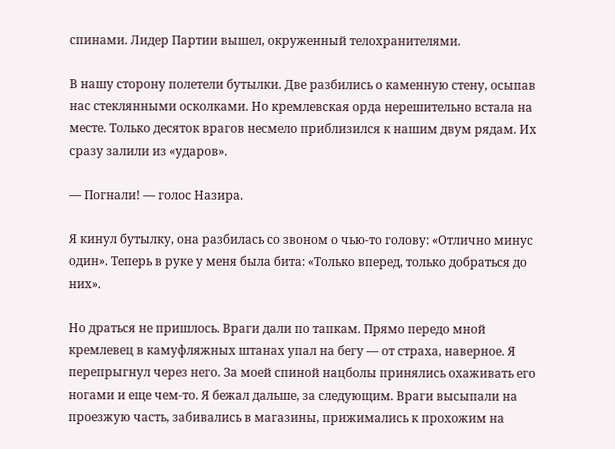спинами. Лидер Партии вышел, окруженный телохранителями.

В нашу сторону полетели бутылки. Две разбились о каменную стену, осыпав нас стеклянными осколками. Но кремлевская орда нерешительно встала на месте. Только десяток врагов несмело приблизился к нашим двум рядам. Их сразу залили из «ударов».

— Погнали! — голос Назира.

Я кинул бутылку, она разбилась со звоном о чью-то голову: «Отлично минус один». Теперь в руке у меня была бита: «Только вперед, только добраться до них».

Но драться не пришлось. Враги дали по тапкам. Прямо передо мной кремлевец в камуфляжных штанах упал на бегу — от страха, наверное. Я перепрыгнул через него. За моей спиной нацболы принялись охаживать его ногами и еще чем-то. Я бежал дальше, за следующим. Враги высыпали на проезжую часть, забивались в магазины, прижимались к прохожим на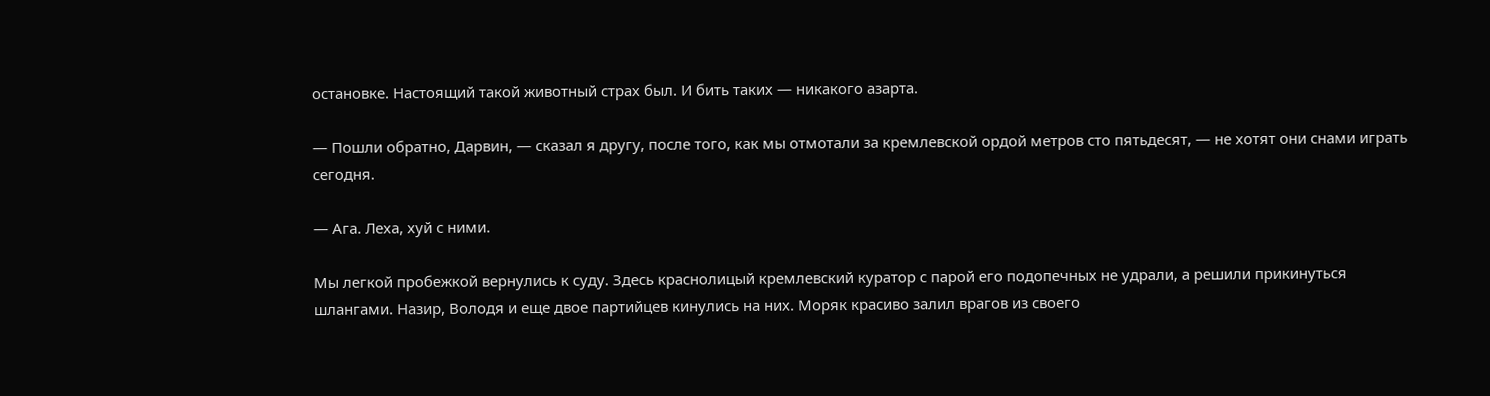остановке. Настоящий такой животный страх был. И бить таких — никакого азарта.

— Пошли обратно, Дарвин, — сказал я другу, после того, как мы отмотали за кремлевской ордой метров сто пятьдесят, — не хотят они снами играть сегодня.

— Ага. Леха, хуй с ними.

Мы легкой пробежкой вернулись к суду. Здесь краснолицый кремлевский куратор с парой его подопечных не удрали, а решили прикинуться шлангами. Назир, Володя и еще двое партийцев кинулись на них. Моряк красиво залил врагов из своего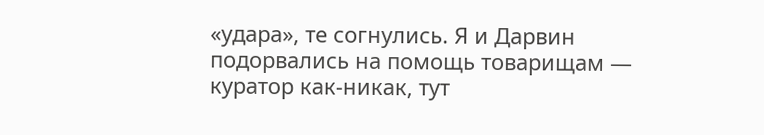«удара», те согнулись. Я и Дарвин подорвались на помощь товарищам — куратор как-никак, тут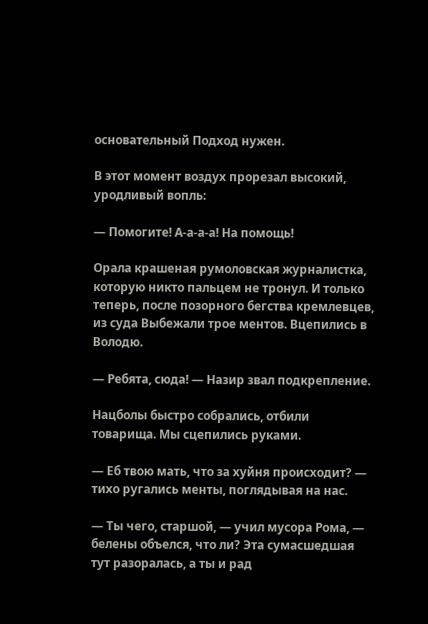основательный Подход нужен.

В этот момент воздух прорезал высокий, уродливый вопль:

— Помогите! А-а-а-а! На помощь!

Орала крашеная румоловская журналистка, которую никто пальцем не тронул. И только теперь, после позорного бегства кремлевцев, из суда Выбежали трое ментов. Вцепились в Володю.

— Ребята, сюда! — Назир звал подкрепление.

Нацболы быстро собрались, отбили товарища. Мы сцепились руками.

— Еб твою мать, что за хуйня происходит? — тихо ругались менты, поглядывая на нас.

— Ты чего, старшой, — учил мусора Рома, — белены объелся, что ли? Эта сумасшедшая тут разоралась, а ты и рад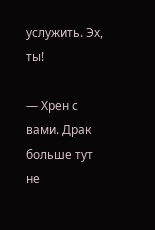услужить. Эх, ты!

— Хрен с вами. Драк больше тут не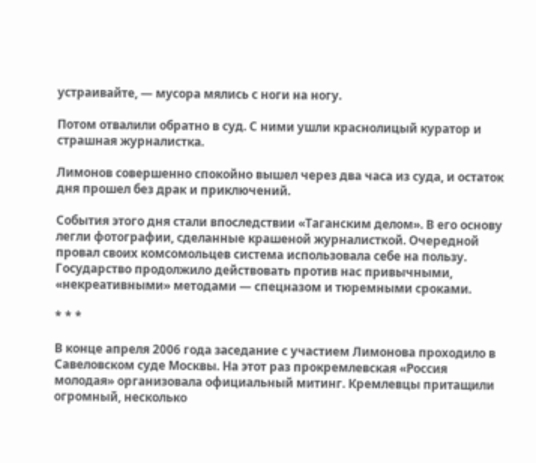устраивайте, — мусора мялись с ноги на ногу.

Потом отвалили обратно в суд. С ними ушли краснолицый куратор и страшная журналистка.

Лимонов совершенно спокойно вышел через два часа из суда, и остаток дня прошел без драк и приключений.

События этого дня стали впоследствии «Таганским делом». В его основу легли фотографии, сделанные крашеной журналисткой. Очередной провал своих комсомольцев система использовала себе на пользу. Государство продолжило действовать против нас привычными, «некреативными» методами — спецназом и тюремными сроками.

* * *

В конце апреля 2006 года заседание с участием Лимонова проходило в Савеловском суде Москвы. На этот раз прокремлевская «Россия молодая» организовала официальный митинг. Кремлевцы притащили огромный, несколько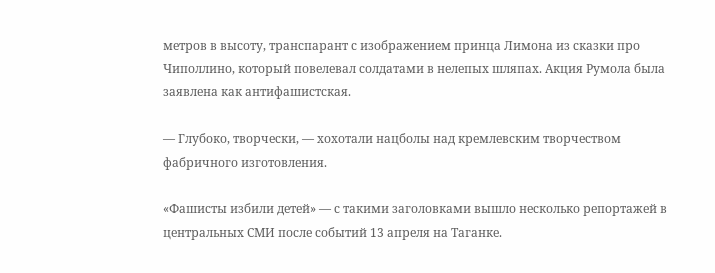метров в высоту, транспарант с изображением принца Лимона из сказки про Чиполлино, который повелевал солдатами в нелепых шляпах. Акция Румола была заявлена как антифашистская.

— Глубоко, творчески, — хохотали нацболы над кремлевским творчеством фабричного изготовления.

«Фашисты избили детей» — с такими заголовками вышло несколько репортажей в центральных СМИ после событий 13 апреля на Таганке.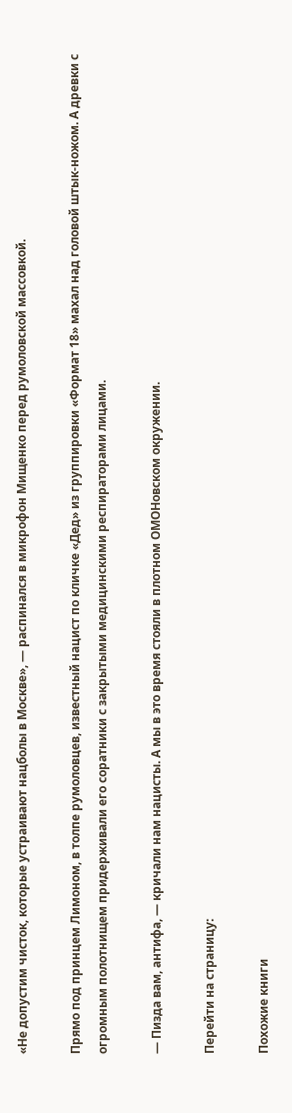«Не допустим чисток, которые устраивают нацболы в Москве», — распинался в микрофон Мищенко перед румоловской массовкой.

Прямо под принцем Лимоном, в толпе румоловцев, известный нацист по кличке «Дед» из группировки «Формат 18» махал над головой штык-ножом. А древки с огромным полотнищем придерживали его соратники с закрытыми медицинскими респираторами лицами.

— Пизда вам, антифа, — кричали нам нацисты. А мы в это время стояли в плотном ОМОНовском окружении.

Перейти на страницу:

Похожие книги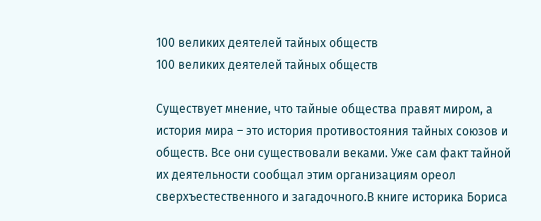100 великих деятелей тайных обществ
100 великих деятелей тайных обществ

Существует мнение, что тайные общества правят миром, а история мира – это история противостояния тайных союзов и обществ. Все они существовали веками. Уже сам факт тайной их деятельности сообщал этим организациям ореол сверхъестественного и загадочного.В книге историка Бориса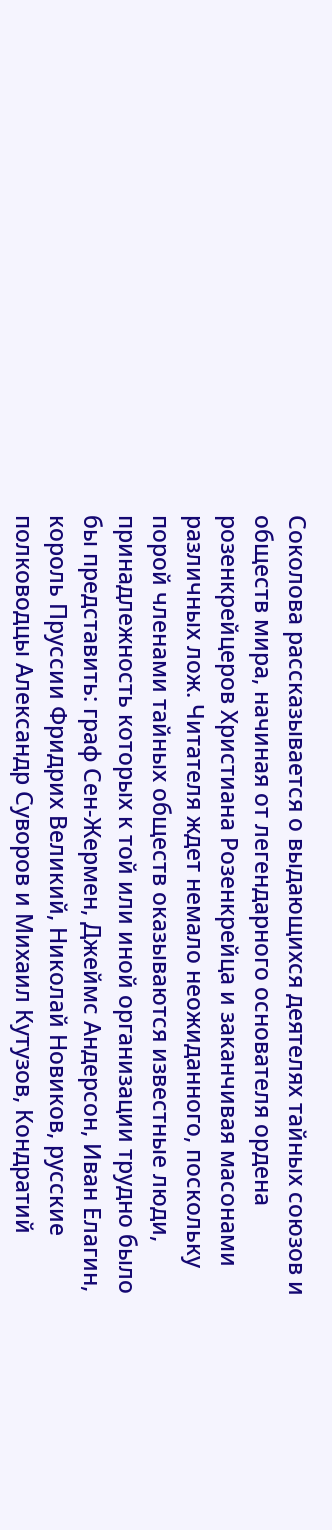Соколова рассказывается о выдающихся деятелях тайных союзов и обществ мира, начиная от легендарного основателя ордена розенкрейцеров Христиана Розенкрейца и заканчивая масонами различных лож. Читателя ждет немало неожиданного, поскольку порой членами тайных обществ оказываются известные люди, принадлежность которых к той или иной организации трудно было бы представить: граф Сен-Жермен, Джеймс Андерсон, Иван Елагин, король Пруссии Фридрих Великий, Николай Новиков, русские полководцы Александр Суворов и Михаил Кутузов, Кондратий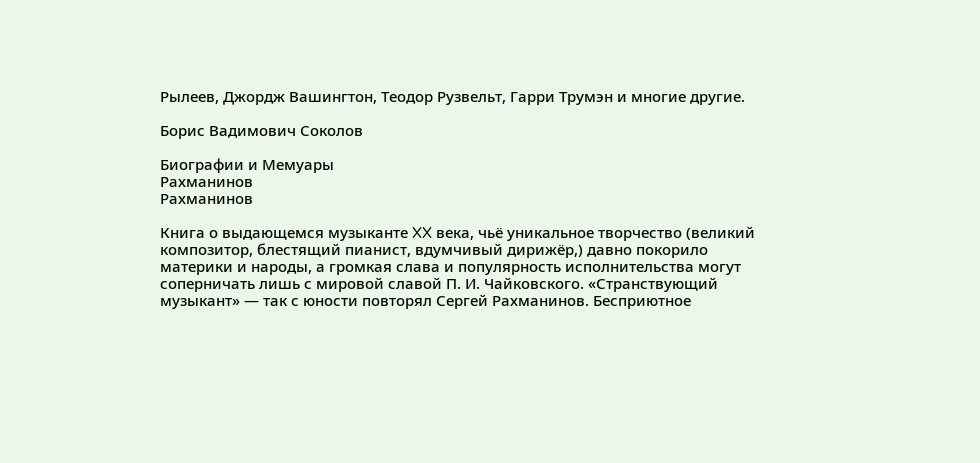Рылеев, Джордж Вашингтон, Теодор Рузвельт, Гарри Трумэн и многие другие.

Борис Вадимович Соколов

Биографии и Мемуары
Рахманинов
Рахманинов

Книга о выдающемся музыканте XX века, чьё уникальное творчество (великий композитор, блестящий пианист, вдумчивый дирижёр,) давно покорило материки и народы, а громкая слава и популярность исполнительства могут соперничать лишь с мировой славой П. И. Чайковского. «Странствующий музыкант» — так с юности повторял Сергей Рахманинов. Бесприютное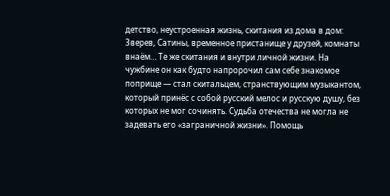детство, неустроенная жизнь, скитания из дома в дом: Зверев, Сатины, временное пристанище у друзей, комнаты внаём… Те же скитания и внутри личной жизни. На чужбине он как будто напророчил сам себе знакомое поприще — стал скитальцем, странствующим музыкантом, который принёс с собой русский мелос и русскую душу, без которых не мог сочинять. Судьба отечества не могла не задевать его «заграничной жизни». Помощь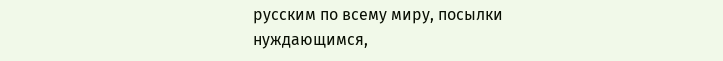русским по всему миру, посылки нуждающимся,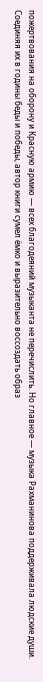пожертвования на оборону и Красную армию — всех благодеяний музыканта не перечислить. Но главное — музыка Рахманинова поддерживала людские души. Соединяя их в годины беды и победы, автор книги сумел ёмко и выразительно воссоздать образ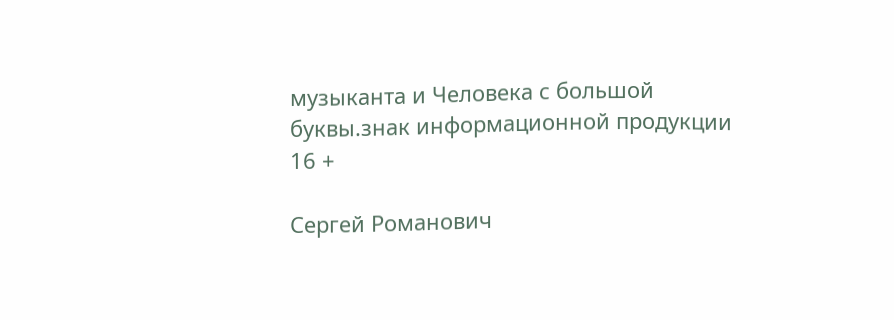музыканта и Человека с большой буквы.знак информационной продукции 16 +

Сергей Романович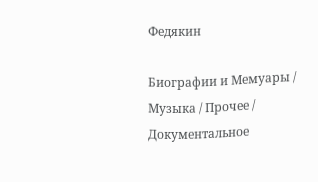Федякин

Биографии и Мемуары / Музыка / Прочее / Документальное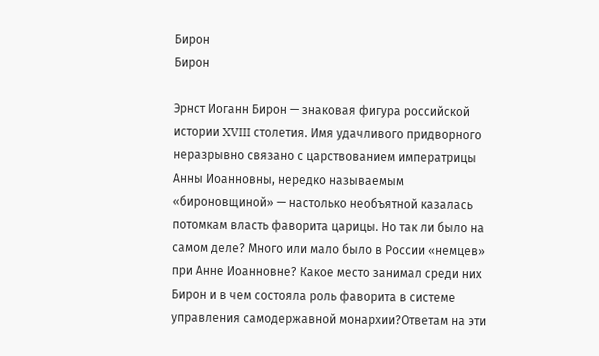Бирон
Бирон

Эрнст Иоганн Бирон — знаковая фигура российской истории XVIII столетия. Имя удачливого придворного неразрывно связано с царствованием императрицы Анны Иоанновны, нередко называемым «бироновщиной» — настолько необъятной казалась потомкам власть фаворита царицы. Но так ли было на самом деле? Много или мало было в России «немцев» при Анне Иоанновне? Какое место занимал среди них Бирон и в чем состояла роль фаворита в системе управления самодержавной монархии?Ответам на эти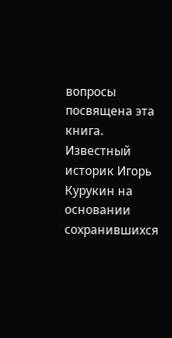вопросы посвящена эта книга. Известный историк Игорь Курукин на основании сохранившихся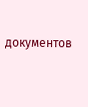документов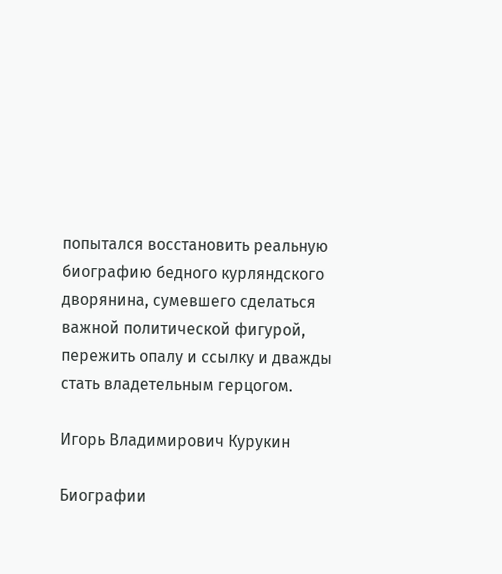попытался восстановить реальную биографию бедного курляндского дворянина, сумевшего сделаться важной политической фигурой, пережить опалу и ссылку и дважды стать владетельным герцогом.

Игорь Владимирович Курукин

Биографии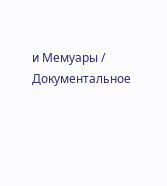и Мемуары / Документальное